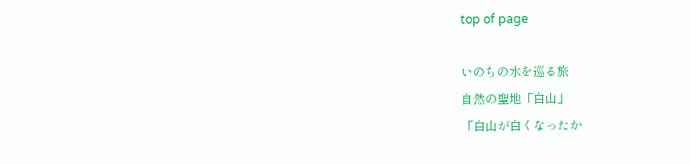top of page

いのちの水を巡る旅
自然の聖地「白山」
「白山が白くなったか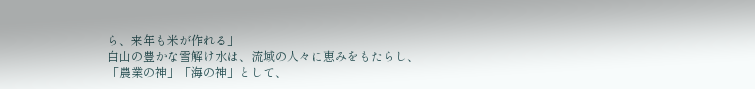ら、来年も米が作れる」
白山の豊かな雪解け水は、流域の人々に恵みをもたらし、
「農業の神」「海の神」として、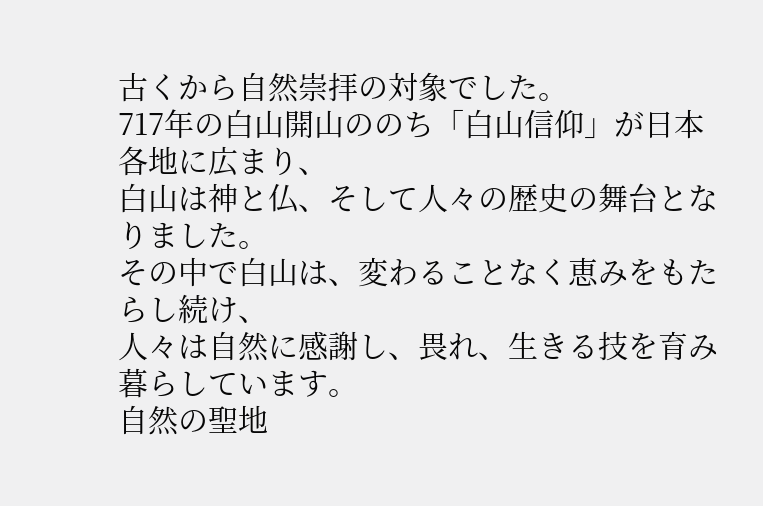古くから自然崇拝の対象でした。
717年の白山開山ののち「白山信仰」が日本各地に広まり、
白山は神と仏、そして人々の歴史の舞台となりました。
その中で白山は、変わることなく恵みをもたらし続け、
人々は自然に感謝し、畏れ、生きる技を育み暮らしています。
自然の聖地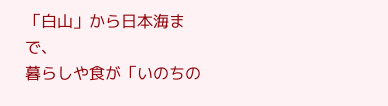「白山」から日本海まで、
暮らしや食が「いのちの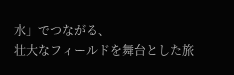水」でつながる、
壮大なフィールドを舞台とした旅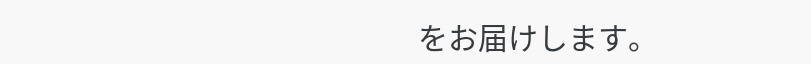をお届けします。